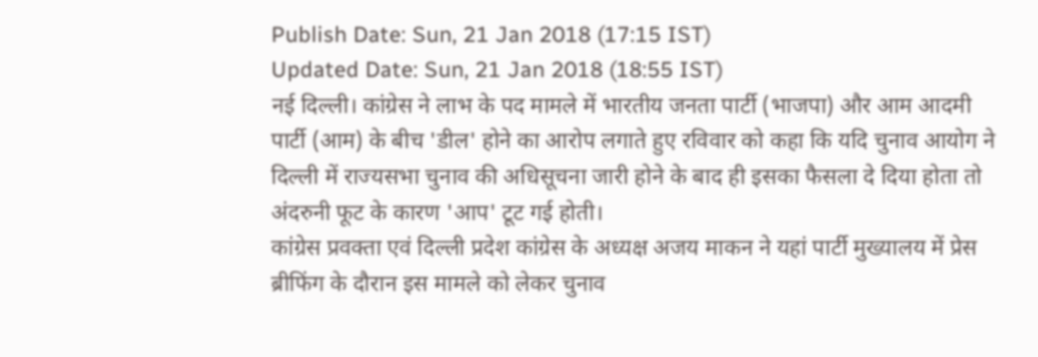Publish Date: Sun, 21 Jan 2018 (17:15 IST)
Updated Date: Sun, 21 Jan 2018 (18:55 IST)
नई दिल्ली। कांग्रेस ने लाभ के पद मामले में भारतीय जनता पार्टी (भाजपा) और आम आदमी पार्टी (आम) के बीच 'डील' होने का आरोप लगाते हुए रविवार को कहा कि यदि चुनाव आयोग ने दिल्ली में राज्यसभा चुनाव की अधिसूचना जारी होने के बाद ही इसका फैसला दे दिया होता तो अंदरुनी फूट के कारण 'आप' टूट गई होती।
कांग्रेस प्रवक्ता एवं दिल्ली प्रदेश कांग्रेस के अध्यक्ष अजय माकन ने यहां पार्टी मुख्यालय में प्रेस ब्रीफिंग के दौरान इस मामले को लेकर चुनाव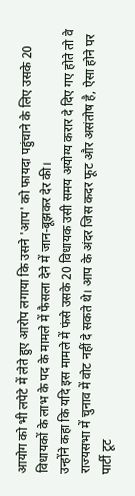आयोग को भी लपेटे में लेते हुए आरोप लगाया कि उसने 'आप' को फायदा पहुंचाने के लिए उसके 20 विधायकों के लाभ के पद के मामले में फैसला देने में जान-बूझकर देर की।
उन्होंने कहा कि यदि इस मामले में फंसे उसके 20 विधायक उसी समय अयोग्य करार दे दिए गए होते तो वे राज्यसभा में चुनाव में वोट नहीं दे सकते थे। आप के अंदर जिस कदर फूट और असंतोष है, ऐसा होने पर पार्टी टूट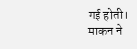गई होती।
माकन ने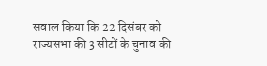सवाल किया कि 22 दिसंबर को राज्यसभा की 3 सीटों के चुनाव की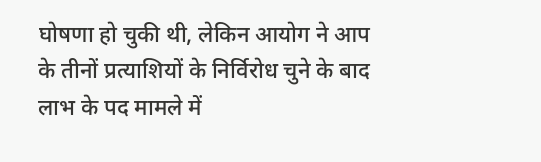घोषणा हो चुकी थी, लेकिन आयोग ने आप के तीनों प्रत्याशियों के निर्विरोध चुने के बाद लाभ के पद मामले में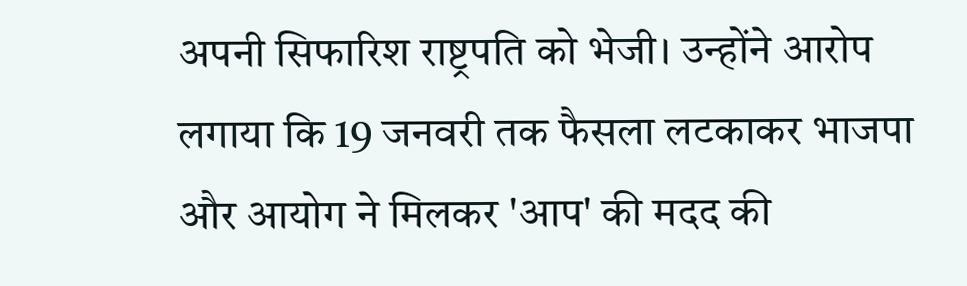अपनी सिफारिश राष्ट्रपति को भेजी। उन्होंने आरोप लगाया कि 19 जनवरी तक फैसला लटकाकर भाजपा और आयोग ने मिलकर 'आप' की मदद की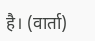है। (वार्ता)